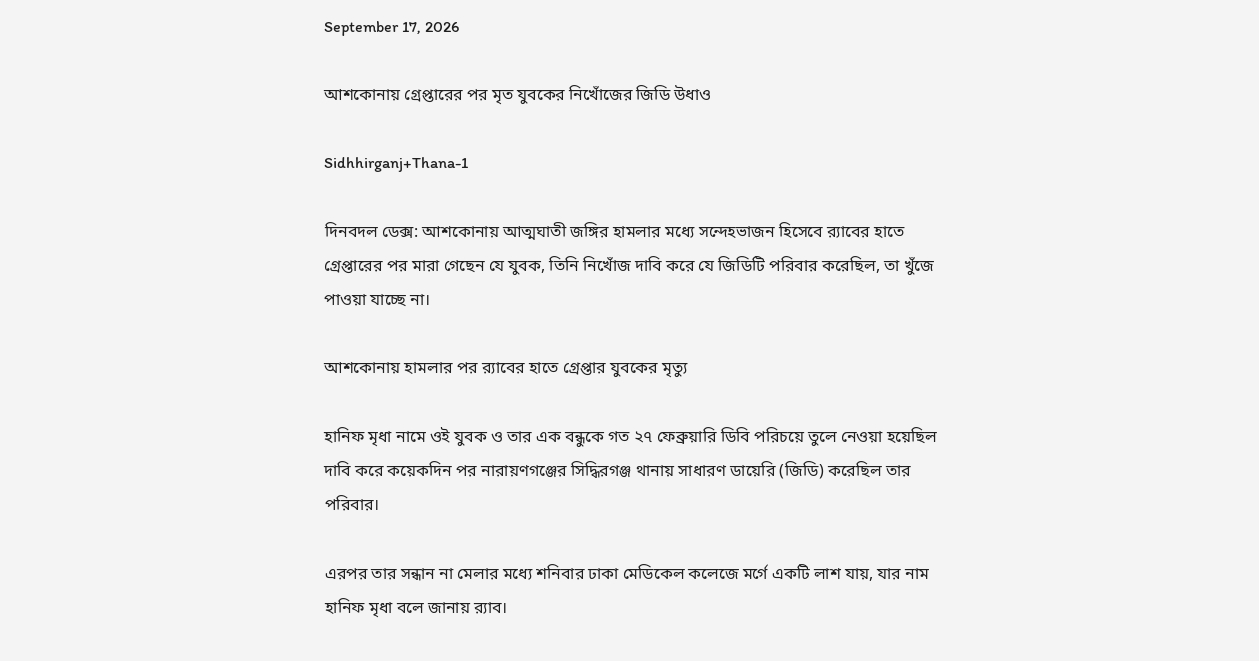September 17, 2026

আশকোনায় গ্রেপ্তারের পর মৃত যুবকের নিখোঁজের জিডি উধাও

Sidhhirganj+Thana-1

দিনবদল ডেক্স: আশকোনায় আত্মঘাতী জঙ্গির হামলার মধ্যে সন্দেহভাজন হিসেবে র‌্যাবের হাতে গ্রেপ্তারের পর মারা গেছেন যে যুবক, তিনি নিখোঁজ দাবি করে যে জিডিটি পরিবার করেছিল, তা খুঁজে পাওয়া যাচ্ছে না।

আশকোনায় হামলার পর র‌্যাবের হাতে গ্রেপ্তার যুবকের মৃত্যু

হানিফ মৃধা নামে ওই যুবক ও তার এক বন্ধুকে গত ২৭ ফেব্রুয়ারি ডিবি পরিচয়ে তুলে নেওয়া হয়েছিল দাবি করে কয়েকদিন পর নারায়ণগঞ্জের সিদ্ধিরগঞ্জ থানায় সাধারণ ডায়েরি (জিডি) করেছিল তার পরিবার।

এরপর তার সন্ধান না মেলার মধ্যে শনিবার ঢাকা মেডিকেল কলেজে মর্গে একটি লাশ যায়, যার নাম হানিফ মৃধা বলে জানায় র‌্যাব।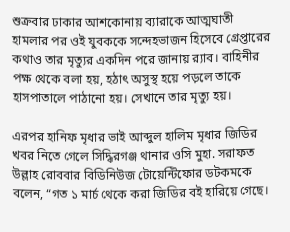শুক্রবার ঢাকার আশকোনায় ব্যারাকে আত্মঘাতী হামলার পর ওই যুবককে সন্দেহভাজন হিসেবে গ্রেপ্তারের কথাও তার মৃত্যুর একদিন পরে জানায় র‌্যাব। বাহিনীর পক্ষ থেকে বলা হয়, হঠাৎ অসুস্থ হয়ে পড়লে তাকে হাসপাতালে পাঠানো হয়। সেখানে তার মৃত্যু হয়।

এরপর হানিফ মৃধার ভাই আব্দুল হালিম মৃধার জিডির খবর নিতে গেলে সিদ্ধিরগঞ্জ থানার ওসি মুহা. সরাফত উল্লাহ রোববার বিডিনিউজ টোয়েন্টিফোর ডটকমকে বলেন, “গত ১ মার্চ থেকে করা জিডির বই হারিয়ে গেছে।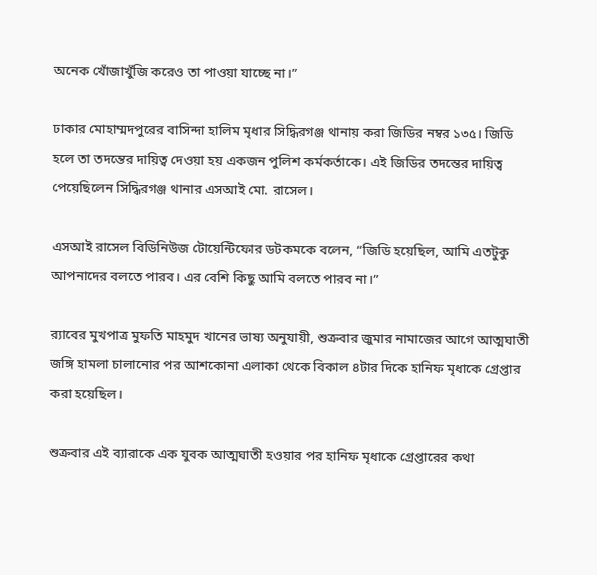অনেক খোঁজাখুঁজি করেও তা পাওয়া যাচ্ছে না।”

ঢাকার মোহাম্মদপুরের বাসিন্দা হালিম মৃধার সিদ্ধিরগঞ্জ থানায় করা জিডির নম্বর ১৩৫। জিডি হলে তা তদন্তের দায়িত্ব দেওয়া হয় একজন পুলিশ কর্মকর্তাকে। এই জিডির তদন্তের দায়িত্ব পেয়েছিলেন সিদ্ধিরগঞ্জ থানার এসআই মো. রাসেল।

এসআই রাসেল বিডিনিউজ টোয়েন্টিফোর ডটকমকে বলেন, “জিডি হয়েছিল, আমি এতটুকু আপনাদের বলতে পারব। এর বেশি কিছু আমি বলতে পারব না।”

র‌্যাবের মুখপাত্র মুফতি মাহমুদ খানের ভাষ্য অনুযায়ী, শুক্রবার জুমার নামাজের আগে আত্মঘাতী জঙ্গি হামলা চালানোর পর আশকোনা এলাকা থেকে বিকাল ৪টার দিকে হানিফ মৃধাকে গ্রেপ্তার করা হয়েছিল।

শুক্রবার এই ব্যারাকে এক যুবক আত্মঘাতী হওয়ার পর হানিফ মৃধাকে গ্রেপ্তারের কথা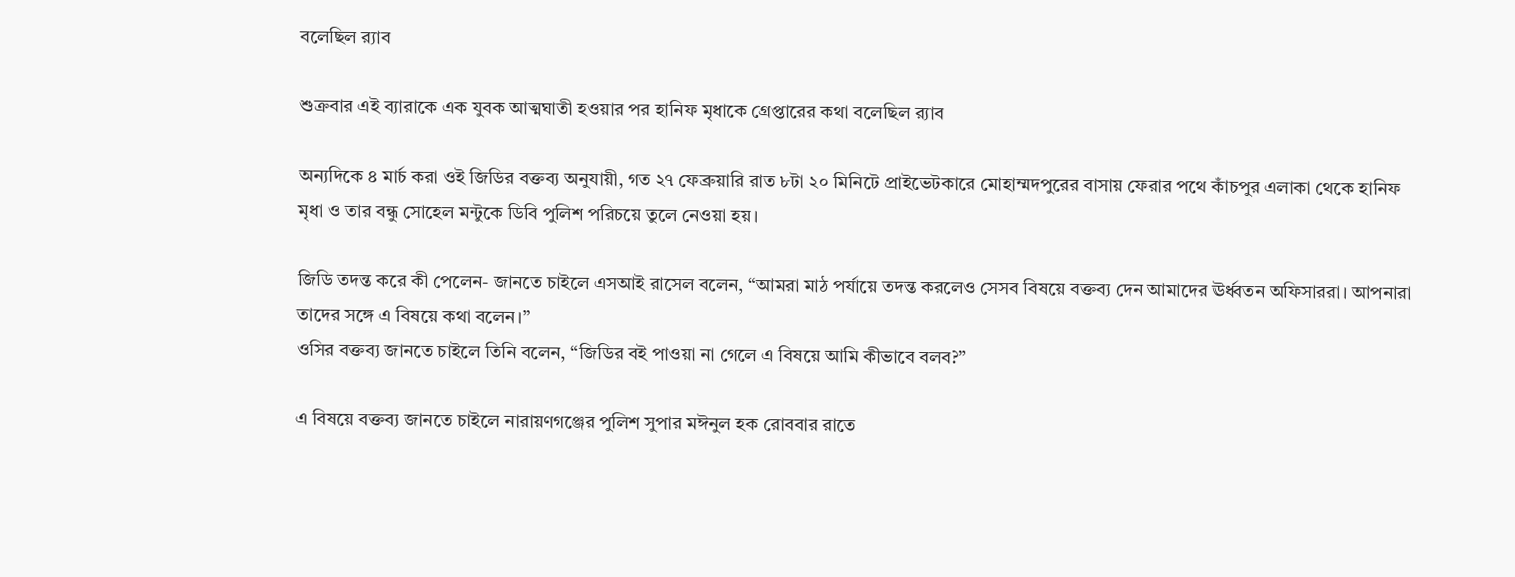বলেছিল র‌্যাব

শুক্রবার এই ব্যারাকে এক যুবক আত্মঘাতী হওয়ার পর হানিফ মৃধাকে গ্রেপ্তারের কথা বলেছিল র‌্যাব

অন্যদিকে ৪ মার্চ করা ওই জিডির বক্তব্য অনুযায়ী, গত ২৭ ফেব্রুয়ারি রাত ৮টা ২০ মিনিটে প্রাইভেটকারে মোহাম্মদপুরের বাসায় ফেরার পথে কাঁচপুর এলাকা থেকে হানিফ মৃধা ও তার বন্ধু সোহেল মন্টুকে ডিবি পুলিশ পরিচয়ে তুলে নেওয়া হয়।

জিডি তদন্ত করে কী পেলেন- জানতে চাইলে এসআই রাসেল বলেন, “আমরা মাঠ পর্যায়ে তদন্ত করলেও সেসব বিষয়ে বক্তব্য দেন আমাদের ঊর্ধ্বতন অফিসাররা। আপনারা তাদের সঙ্গে এ বিষয়ে কথা বলেন।”
ওসির বক্তব্য জানতে চাইলে তিনি বলেন, “জিডির বই পাওয়া না গেলে এ বিষয়ে আমি কীভাবে বলব?”

এ বিষয়ে বক্তব্য জানতে চাইলে নারায়ণগঞ্জের পুলিশ সুপার মঈনুল হক রোববার রাতে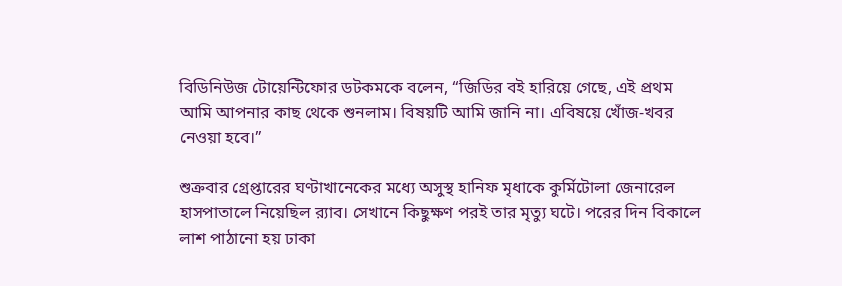বিডিনিউজ টোয়েন্টিফোর ডটকমকে বলেন, “জিডির বই হারিয়ে গেছে, এই প্রথম আমি আপনার কাছ থেকে শুনলাম। বিষয়টি আমি জানি না। এবিষয়ে খোঁজ-খবর নেওয়া হবে।”

শুক্রবার গ্রেপ্তারের ঘণ্টাখানেকের মধ্যে অসুস্থ হানিফ মৃধাকে কুর্মিটোলা জেনারেল হাসপাতালে নিয়েছিল র‌্যাব। সেখানে কিছুক্ষণ পরই তার মৃত্যু ঘটে। পরের দিন বিকালে লাশ পাঠানো হয় ঢাকা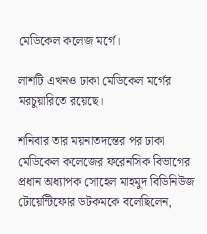মেডিকেল কলেজ মর্গে।

লাশটি এখনও ঢাকা মেডিকেল মর্গের মরচুয়ারিতে রয়েছে।

শনিবার তার ময়নাতদন্তের পর ঢাকা মেডিকেল কলেজের ফরেনসিক বিভাগের প্রধান অধ্যাপক সোহেল মাহমুদ বিডিনিউজ টোয়েন্টিফোর ডটকমকে বলেছিলেন,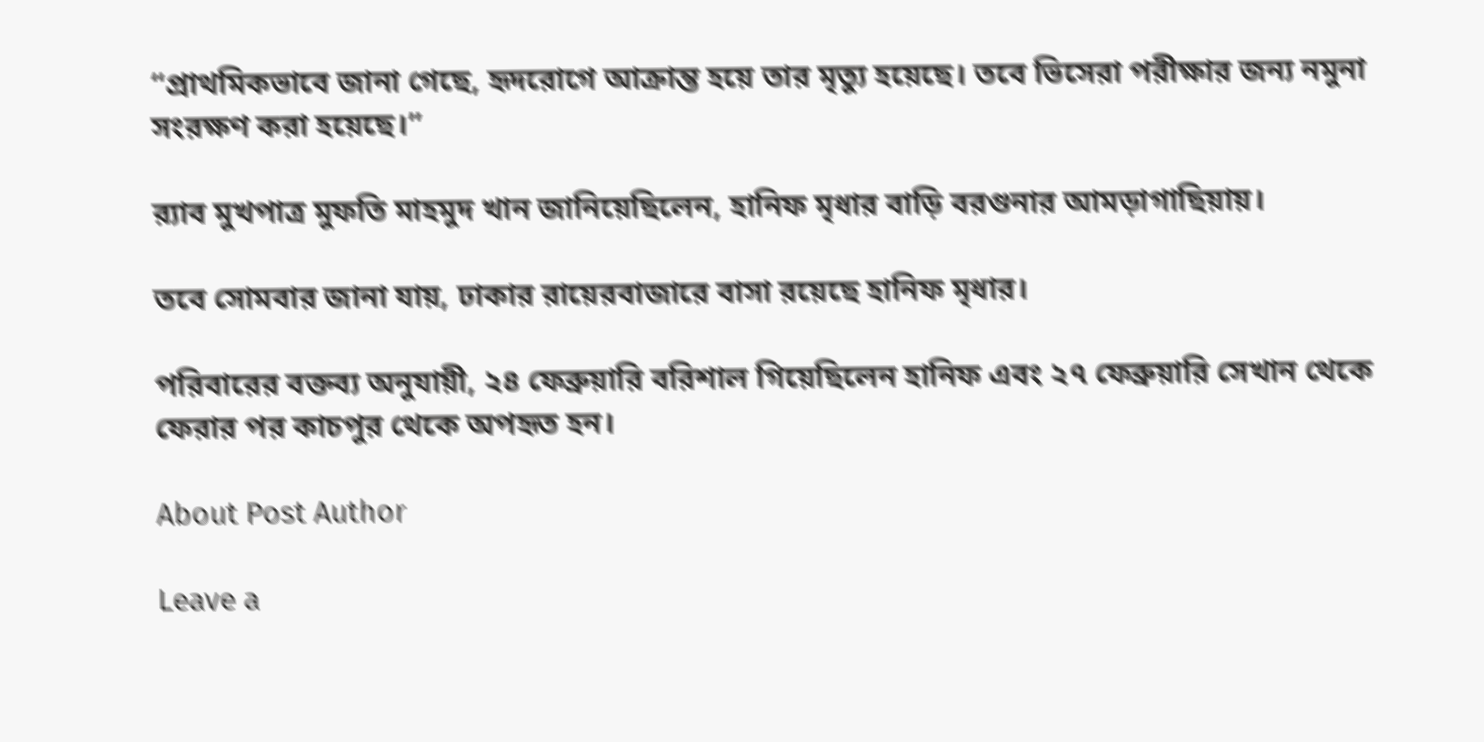“প্রাথমিকভাবে জানা গেছে, হৃদরোগে আক্রান্ত হয়ে তার মৃত্যু হয়েছে। তবে ভিসেরা পরীক্ষার জন্য নমুনা সংরক্ষণ করা হয়েছে।”

র‌্যাব মুখপাত্র মুফতি মাহমুদ খান জানিয়েছিলেন, হানিফ মৃধার বাড়ি বরগুনার আমড়াগাছিয়ায়।

তবে সোমবার জানা যায়, ঢাকার রায়েরবাজারে বাসা রয়েছে হানিফ মৃধার।

পরিবারের বক্তব্য অনুযায়ী, ২৪ ফেব্রুয়ারি বরিশাল গিয়েছিলেন হানিফ এবং ২৭ ফেব্রুয়ারি সেখান থেকে ফেরার পর কাচপুর থেকে অপহৃত হন।

About Post Author

Leave a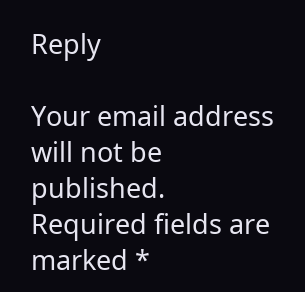Reply

Your email address will not be published. Required fields are marked *